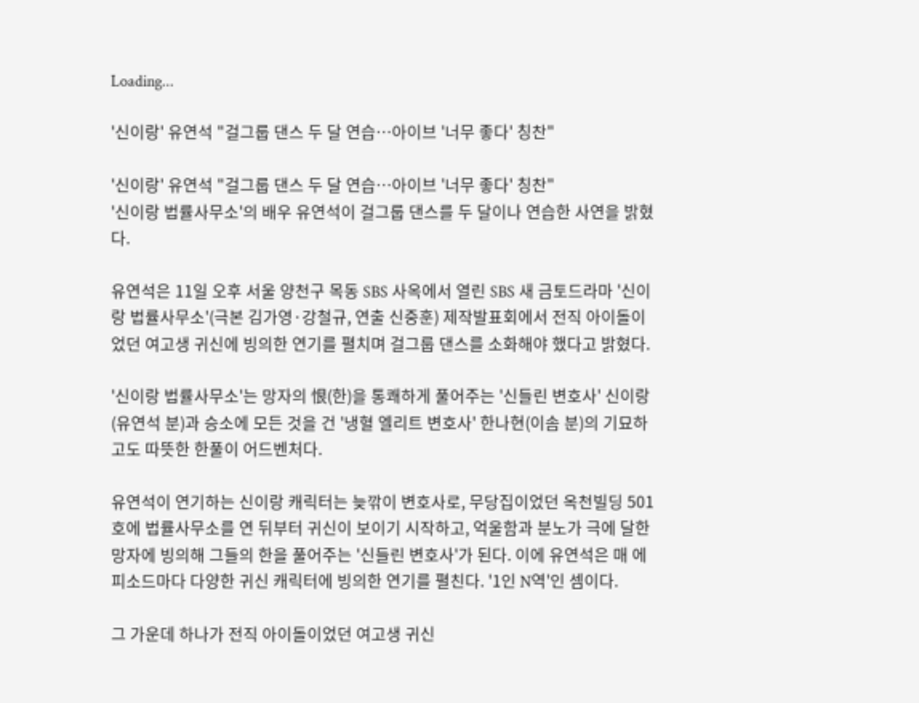Loading...

'신이랑' 유연석 "걸그룹 댄스 두 달 연습…아이브 '너무 좋다' 칭찬"

'신이랑' 유연석 "걸그룹 댄스 두 달 연습…아이브 '너무 좋다' 칭찬"
'신이랑 법률사무소'의 배우 유연석이 걸그룹 댄스를 두 달이나 연습한 사연을 밝혔다.

유연석은 11일 오후 서울 양천구 목동 SBS 사옥에서 열린 SBS 새 금토드라마 '신이랑 법률사무소'(극본 김가영·강철규, 연출 신중훈) 제작발표회에서 전직 아이돌이었던 여고생 귀신에 빙의한 연기를 펼치며 걸그룹 댄스를 소화해야 했다고 밝혔다.

'신이랑 법률사무소'는 망자의 恨(한)을 통쾌하게 풀어주는 '신들린 변호사' 신이랑(유연석 분)과 승소에 모든 것을 건 '냉혈 엘리트 변호사' 한나현(이솜 분)의 기묘하고도 따뜻한 한풀이 어드벤처다.

유연석이 연기하는 신이랑 캐릭터는 늦깎이 변호사로, 무당집이었던 옥천빌딩 501호에 법률사무소를 연 뒤부터 귀신이 보이기 시작하고, 억울함과 분노가 극에 달한 망자에 빙의해 그들의 한을 풀어주는 '신들린 변호사'가 된다. 이에 유연석은 매 에피소드마다 다양한 귀신 캐릭터에 빙의한 연기를 펼친다. '1인 N역'인 셈이다.

그 가운데 하나가 전직 아이돌이었던 여고생 귀신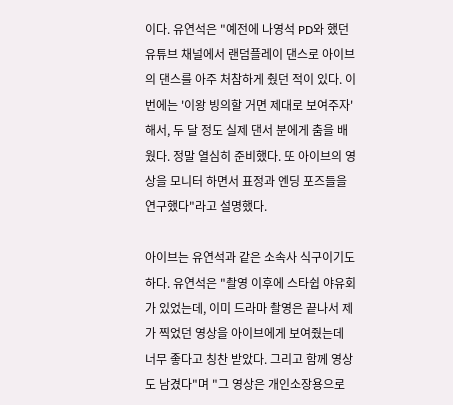이다. 유연석은 "예전에 나영석 PD와 했던 유튜브 채널에서 랜덤플레이 댄스로 아이브의 댄스를 아주 처참하게 췄던 적이 있다. 이번에는 '이왕 빙의할 거면 제대로 보여주자' 해서, 두 달 정도 실제 댄서 분에게 춤을 배웠다. 정말 열심히 준비했다. 또 아이브의 영상을 모니터 하면서 표정과 엔딩 포즈들을 연구했다"라고 설명했다.

아이브는 유연석과 같은 소속사 식구이기도 하다. 유연석은 "촬영 이후에 스타쉽 야유회가 있었는데, 이미 드라마 촬영은 끝나서 제가 찍었던 영상을 아이브에게 보여줬는데 너무 좋다고 칭찬 받았다. 그리고 함께 영상도 남겼다"며 "그 영상은 개인소장용으로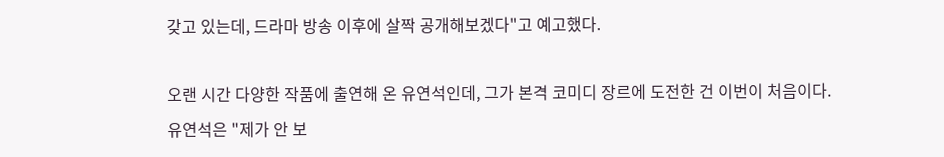갖고 있는데, 드라마 방송 이후에 살짝 공개해보겠다"고 예고했다.

오랜 시간 다양한 작품에 출연해 온 유연석인데, 그가 본격 코미디 장르에 도전한 건 이번이 처음이다. 유연석은 "제가 안 보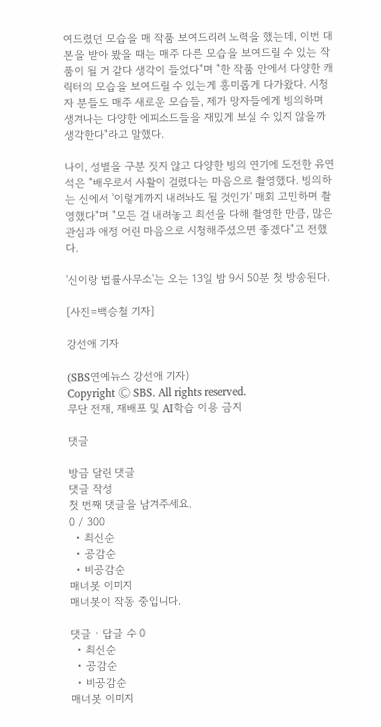여드렸던 모습을 매 작품 보여드리려 노력을 했는데, 이번 대본을 받아 봤을 때는 매주 다른 모습을 보여드릴 수 있는 작품이 될 거 같다 생각이 들었다"며 "한 작품 안에서 다양한 캐릭터의 모습을 보여드릴 수 있는게 흥미롭게 다가왔다. 시청자 분들도 매주 새로운 모습들, 제가 망자들에게 빙의하며 생겨나는 다양한 에피소드들을 재밌게 보실 수 있지 않을까 생각한다"라고 말했다.

나이, 성별을 구분 짓지 않고 다양한 빙의 연기에 도전한 유연석은 "배우로서 사활이 걸렸다는 마음으로 촬영했다. 빙의하는 신에서 '이렇게까지 내려놔도 될 것인가' 매회 고민하며 촬영했다"며 "모든 걸 내려놓고 최선을 다해 촬영한 만큼, 많은 관심과 애정 어린 마음으로 시청해주셨으면 좋겠다"고 전했다.

'신이랑 법률사무소'는 오는 13일 밤 9시 50분 첫 방송된다.

[사진=백승철 기자]

강선애 기자

(SBS연예뉴스 강선애 기자)
Copyright Ⓒ SBS. All rights reserved.
무단 전재, 재배포 및 AI학습 이용 금지

댓글

방금 달린 댓글
댓글 작성
첫 번째 댓글을 남겨주세요.
0 / 300
  • 최신순
  • 공감순
  • 비공감순
매너봇 이미지
매너봇이 작동 중입니다.

댓글 ∙ 답글 수 0
  • 최신순
  • 공감순
  • 비공감순
매너봇 이미지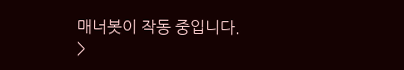매너봇이 작동 중입니다.
>